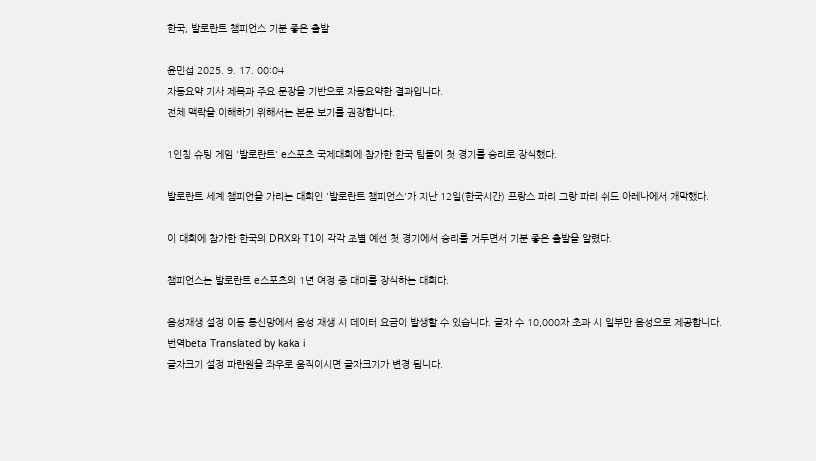한국, 발로란트 챔피언스 기분 좋은 출발

윤민섭 2025. 9. 17. 00:04
자동요약 기사 제목과 주요 문장을 기반으로 자동요약한 결과입니다.
전체 맥락을 이해하기 위해서는 본문 보기를 권장합니다.

1인칭 슈팅 게임 '발로란트' e스포츠 국제대회에 참가한 한국 팀들이 첫 경기를 승리로 장식했다.

발로란트 세계 챔피언을 가리는 대회인 '발로란트 챔피언스'가 지난 12일(한국시간) 프랑스 파리 그랑 파리 쉬드 아레나에서 개막했다.

이 대회에 참가한 한국의 DRX와 T1이 각각 조별 예선 첫 경기에서 승리를 거두면서 기분 좋은 출발을 알렸다.

챔피언스는 발로란트 e스포츠의 1년 여정 중 대미를 장식하는 대회다.

음성재생 설정 이동 통신망에서 음성 재생 시 데이터 요금이 발생할 수 있습니다. 글자 수 10,000자 초과 시 일부만 음성으로 제공합니다.
번역beta Translated by kaka i
글자크기 설정 파란원을 좌우로 움직이시면 글자크기가 변경 됩니다.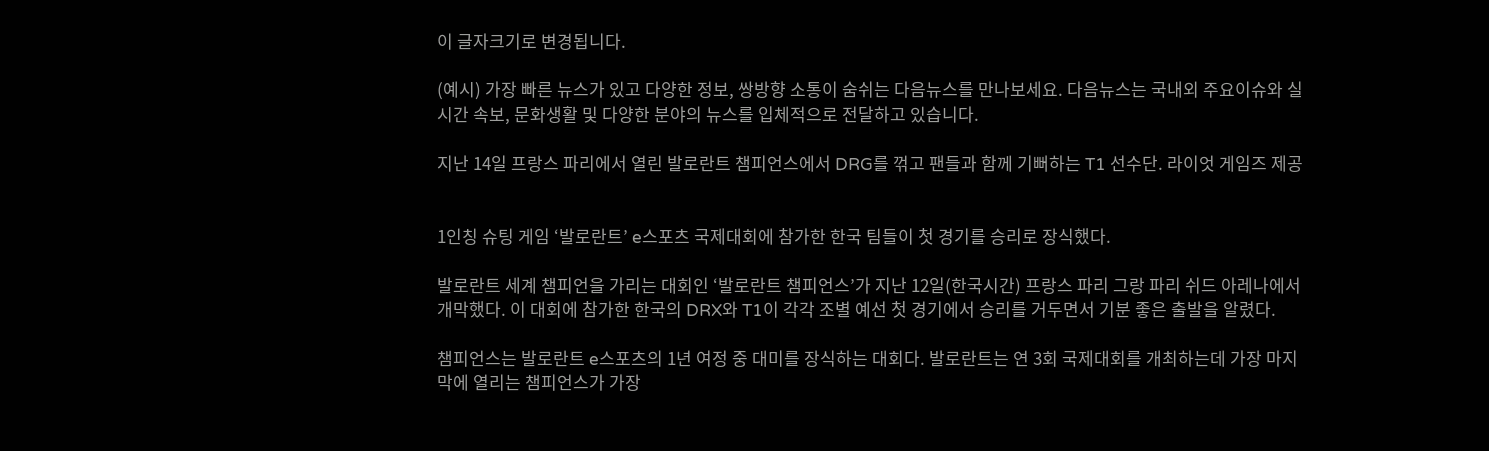이 글자크기로 변경됩니다.

(예시) 가장 빠른 뉴스가 있고 다양한 정보, 쌍방향 소통이 숨쉬는 다음뉴스를 만나보세요. 다음뉴스는 국내외 주요이슈와 실시간 속보, 문화생활 및 다양한 분야의 뉴스를 입체적으로 전달하고 있습니다.

지난 14일 프랑스 파리에서 열린 발로란트 챔피언스에서 DRG를 꺾고 팬들과 함께 기뻐하는 T1 선수단. 라이엇 게임즈 제공


1인칭 슈팅 게임 ‘발로란트’ e스포츠 국제대회에 참가한 한국 팀들이 첫 경기를 승리로 장식했다.

발로란트 세계 챔피언을 가리는 대회인 ‘발로란트 챔피언스’가 지난 12일(한국시간) 프랑스 파리 그랑 파리 쉬드 아레나에서 개막했다. 이 대회에 참가한 한국의 DRX와 T1이 각각 조별 예선 첫 경기에서 승리를 거두면서 기분 좋은 출발을 알렸다.

챔피언스는 발로란트 e스포츠의 1년 여정 중 대미를 장식하는 대회다. 발로란트는 연 3회 국제대회를 개최하는데 가장 마지막에 열리는 챔피언스가 가장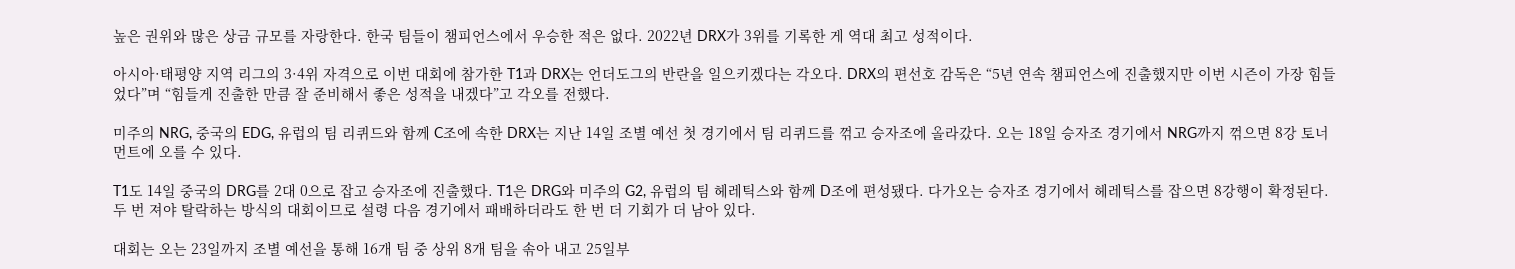높은 권위와 많은 상금 규모를 자랑한다. 한국 팀들이 챔피언스에서 우승한 적은 없다. 2022년 DRX가 3위를 기록한 게 역대 최고 성적이다.

아시아·태평양 지역 리그의 3·4위 자격으로 이번 대회에 참가한 T1과 DRX는 언더도그의 반란을 일으키겠다는 각오다. DRX의 편선호 감독은 “5년 연속 챔피언스에 진출했지만 이번 시즌이 가장 힘들었다”며 “힘들게 진출한 만큼 잘 준비해서 좋은 성적을 내겠다”고 각오를 전했다.

미주의 NRG, 중국의 EDG, 유럽의 팀 리퀴드와 함께 C조에 속한 DRX는 지난 14일 조별 예선 첫 경기에서 팀 리퀴드를 꺾고 승자조에 올라갔다. 오는 18일 승자조 경기에서 NRG까지 꺾으면 8강 토너먼트에 오를 수 있다.

T1도 14일 중국의 DRG를 2대 0으로 잡고 승자조에 진출했다. T1은 DRG와 미주의 G2, 유럽의 팀 헤레틱스와 함께 D조에 편성됐다. 다가오는 승자조 경기에서 헤레틱스를 잡으면 8강행이 확정된다. 두 번 져야 탈락하는 방식의 대회이므로 설령 다음 경기에서 패배하더라도 한 번 더 기회가 더 남아 있다.

대회는 오는 23일까지 조별 예선을 통해 16개 팀 중 상위 8개 팀을 솎아 내고 25일부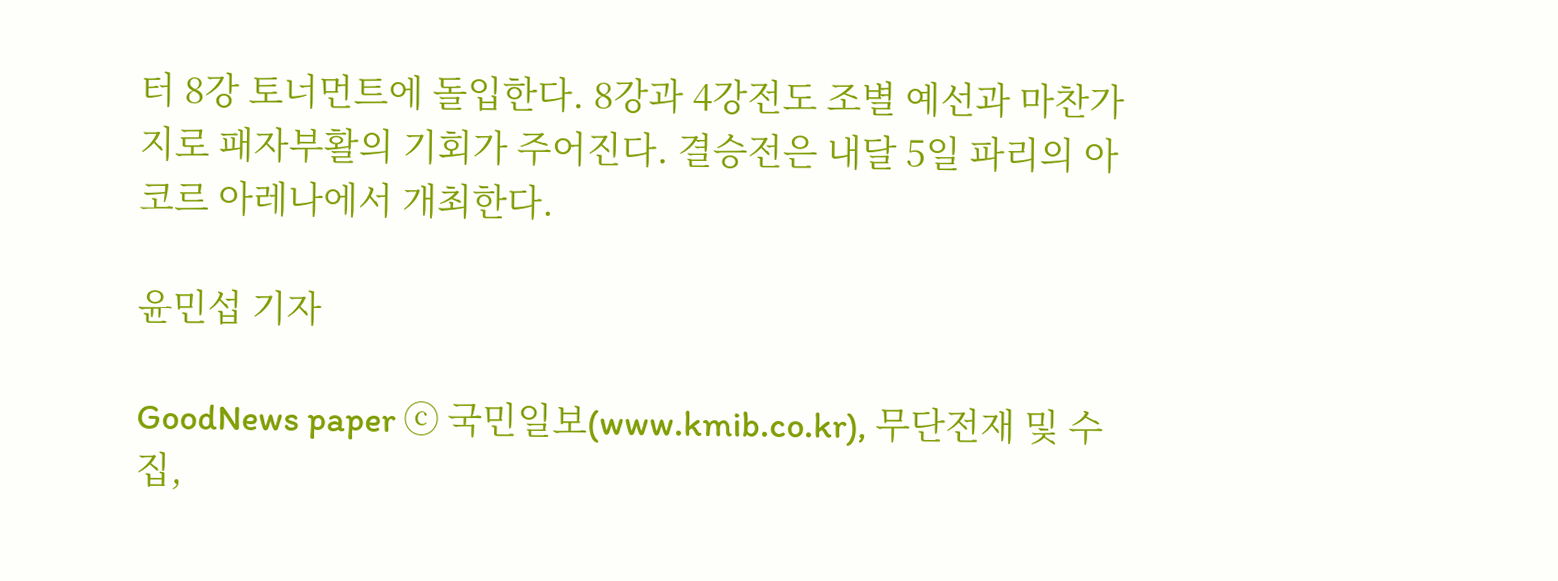터 8강 토너먼트에 돌입한다. 8강과 4강전도 조별 예선과 마찬가지로 패자부활의 기회가 주어진다. 결승전은 내달 5일 파리의 아코르 아레나에서 개최한다.

윤민섭 기자

GoodNews paper ⓒ 국민일보(www.kmib.co.kr), 무단전재 및 수집,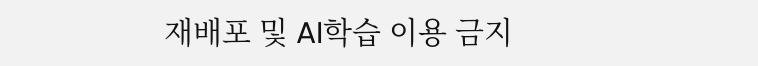재배포 및 AI학습 이용 금지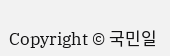Copyright © 국민일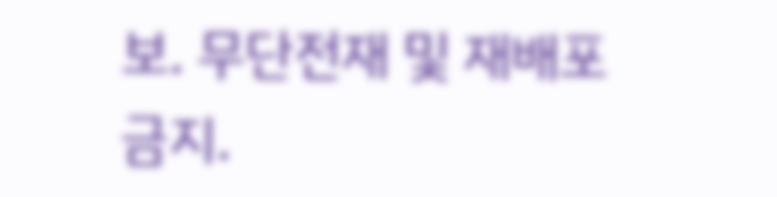보. 무단전재 및 재배포 금지.